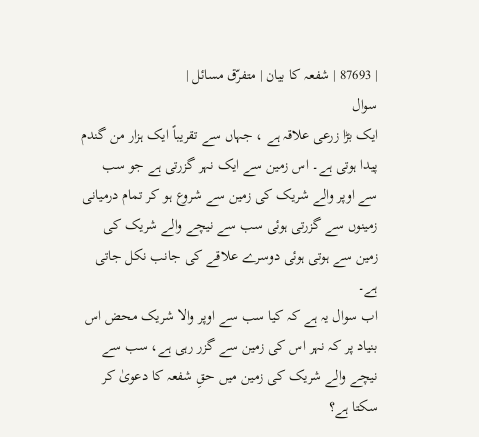| 87693 | شفعہ کا بیان | متفرّق مسائل |
سوال
ایک بڑا زرعی علاقہ ہے ، جہاں سے تقریباً ایک ہزار من گندم پیدا ہوتی ہے۔ اس زمین سے ایک نہر گزرتی ہے جو سب سے اوپر والے شریک کی زمین سے شروع ہو کر تمام درمیانی زمینوں سے گزرتی ہوئی سب سے نیچے والے شریک کی زمین سے ہوتی ہوئی دوسرے علاقے کی جانب نکل جاتی ہے۔
اب سوال یہ ہے کہ کیا سب سے اوپر والا شریک محض اس بنیاد پر کہ نہر اس کی زمین سے گزر رہی ہے، سب سے نیچے والے شریک کی زمین میں حقِ شفعہ کا دعویٰ کر سکتا ہے؟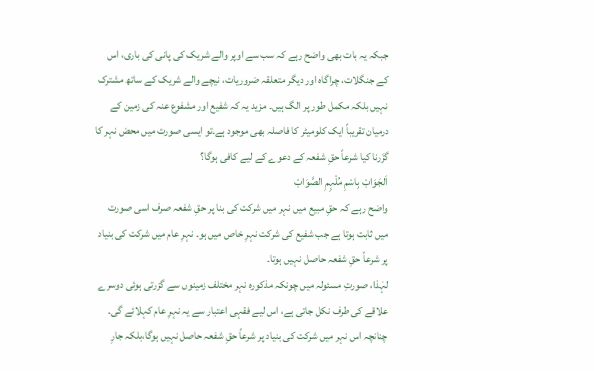جبکہ یہ بات بھی واضح رہے کہ سب سے اوپر والے شریک کی پانی کی باری، اس کے جنگلات، چراگاہ اور دیگر متعلقہ ضروریات، نیچے والے شریک کے ساتھ مشترک نہیں بلکہ مکمل طور پر الگ ہیں۔ مزید یہ کہ شفیع اور مشفوع عنہ کی زمین کے درمیان تقریباً ایک کلومیٹر کا فاصلہ بھی موجود ہے۔تو ایسی صورت میں محض نہر کا گزَرنا کیا شرعاً حقِ شفعہ کے دعوے کے لیے کافی ہوگا؟
اَلجَوَابْ بِاسْمِ مُلْہِمِ الصَّوَابْ
واضح رہے کہ حقِ مبیع میں نہر میں شرکت کی بنا پر حقِ شفعہ صرف اسی صورت میں ثابت ہوتا ہے جب شفیع کی شرکت نہرِ خاص میں ہو۔ نہرِ عام میں شرکت کی بنیاد پر شرعاً حقِ شفعہ حاصل نہیں ہوتا۔
لہٰذا، صورتِ مسئولہ میں چونکہ مذکورہ نہر مختلف زمینوں سے گزرتی ہوئی دوسرے علاقے کی طرف نکل جاتی ہے، اس لیے فقہی اعتبار سے یہ نہرِ عام کہلائے گی۔ چنانچہ اس نہر میں شرکت کی بنیاد پر شرعاً حقِ شفعہ حاصل نہیں ہوگا،بلکہ جارِ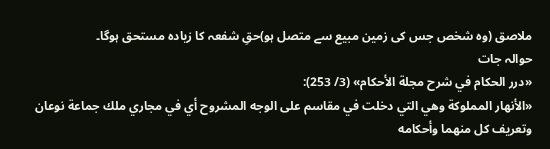ملاصق (وہ شخص جس کی زمین مبیع سے متصل ہو)حقِ شفعہ کا زیادہ مستحق ہوگا۔
حوالہ جات
«درر الحكام في شرح مجلة الأحكام» (3/ 253):
«الأنهار المملوكة وهي التي دخلت في مقاسم على الوجه المشروح أي في مجاري ملك جماعة نوعان وتعريف كل منهما وأحكامه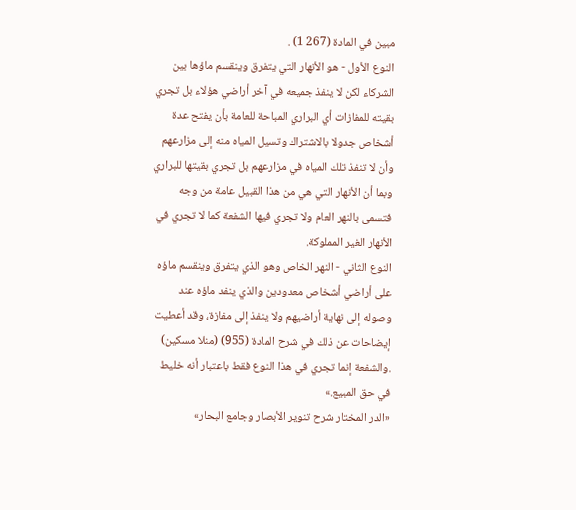مبين في المادة (267 1) .
النوع الأول - هو الأنهار التي يتفرق وينقسم ماؤها بين الشركاء لكن لا ينفذ جميعه في آخر أراضي هؤلاء بل تجري بقيته للمفازات أي البراري المباحة للعامة بأن يفتح عدة أشخاص جدولا بالاشتراك وتسيل المياه منه إلى مزارعهم وأن لا تنفذ تلك المياه في مزارعهم بل تجري بقيتها للبراري وبما أن الأنهار التي هي من هذا القبيل عامة من وجه فتسمى بالنهر العام ولا تجري فيها الشفعة كما لا تجري في الأنهار الغير المملوكة.
النوع الثاني - النهر الخاص وهو الذي يتفرق وينقسم ماؤه على أراضي أشخاص معدودين والذي ينفد ماؤه عند وصوله إلى نهاية أراضيهم ولا ينفذ إلى مفازة، وقد أعطيت إيضاحات عن ذلك في شرح المادة (955) (منلا مسكين) .والشفعة إنما تجري في هذا النوع فقط باعتبار أنه خليط في حق المبيع.»
«الدر المختار شرح تنوير الأبصار وجامع البحار»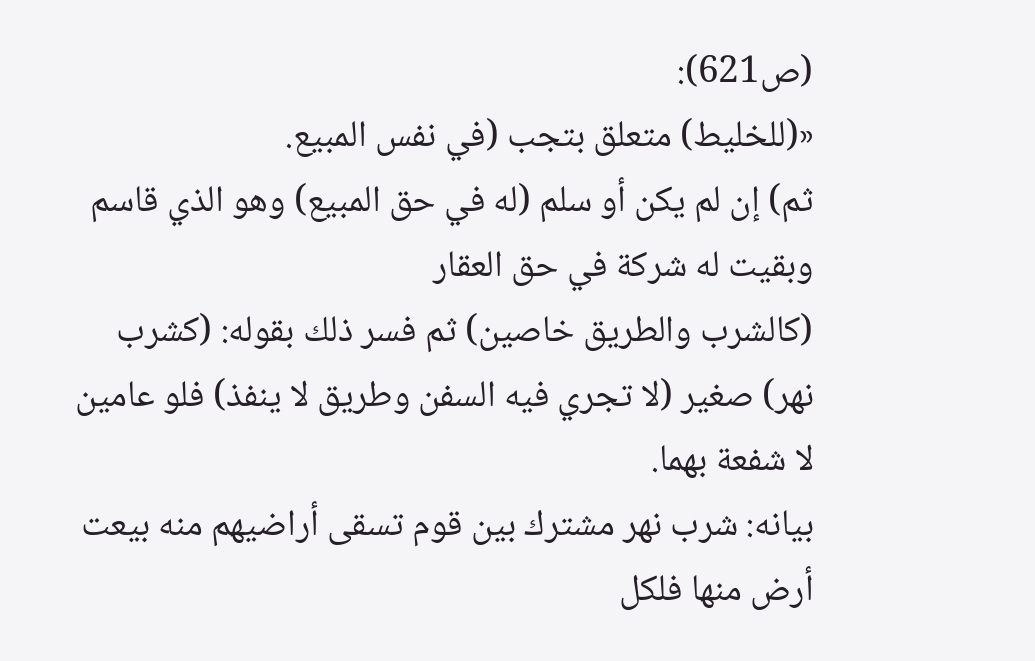(ص621):
«(للخليط) متعلق بتجب (في نفس المبيع.
ثم) إن لم يكن أو سلم (له في حق المبيع) وهو الذي قاسم وبقيت له شركة في حق العقار
(كالشرب والطريق خاصين) ثم فسر ذلك بقوله: (كشرب نهر) صغير (لا تجري فيه السفن وطريق لا ينفذ) فلو عامين لا شفعة بهما.
بيانه: شرب نهر مشترك بين قوم تسقى أراضيهم منه بيعت أرض منها فلكل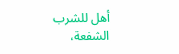أهل للشرب الشفعة،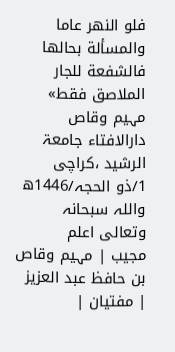فلو النهر عاما والمسألة بحالها فالشفعة للجار الملاصق فقط»
مہیم وقاص
دارالافتاء جامعۃ الرشید ،کراچی
1/ذو الحجہ/1446ھ
واللہ سبحانہ وتعالی اعلم
مجیب | مہیم وقاص بن حافظ عبد العزیز | مفتیان |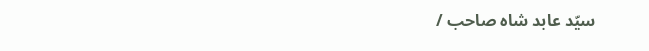سیّد عابد شاہ صاحب /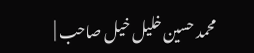محمد حسین خلیل خیل صاحب |